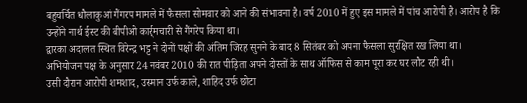बहुचर्चित धौलाकुआं गैंगरप मामले में फैसला सोमवार को आने की संभावना है। वर्ष 2010 में हुए इस मामले में पांच आरोपी है। आरोप है कि उन्होंने नार्थ ईस्ट की बीपीओ कार्र्मचारी से गैंगरेप किया था।
द्वारका अदालत स्थित विरेन्द्र भट्ट ने दोनों पक्षों की अंतिम जिरह सुनने के बाद 8 सितंबर को अपना फैसला सुरक्षित रख लिया था।
अभियोजन पक्ष के अनुसार 24 नवंबर 2010 की रात पीड़िता अपने दोस्तों के साथ ऑफिस से काम पूरा कर घर लौट रही थी।
उसी दौरान आरोपी शमशाद, उस्मान उर्फ काले, शाहिद उर्फ छोटा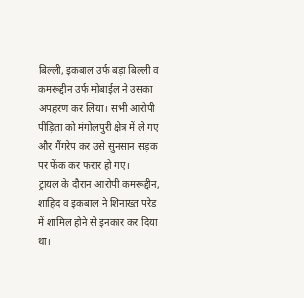बिल्ली, इकबाल उर्फ बड़ा बिल्ली व कमरूद्दीन उर्फ मोबाईल ने उसका अपहरण कर लिया। सभी आरोपी पीड़िता को मंगोलपुरी क्षेत्र में ले गए और गैंगरेप कर उसे सुनसान सड़क पर फेंक कर फरार हो गए।
ट्रायल के दौरान आरोपी कमरूद्दीन, शाहिद व इकबाल ने शिनाख्त परेड में शामिल होने से इनकार कर दिया था।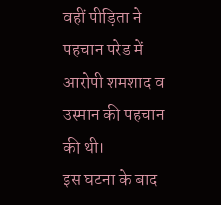वहीं पीड़िता ने पहचान परेड में आरोपी शमशाद व उस्मान की पहचान की थी।
इस घटना के बाद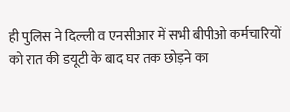ही पुलिस ने दिल्ली व एनसीआर में सभी बीपीओ कर्मचारियों को रात की डयूटी के बाद घर तक छोड़ने का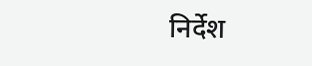निर्देश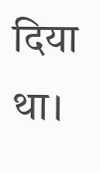दिया था।